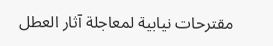مقترحات نيابية لمعاجلة آثار العطل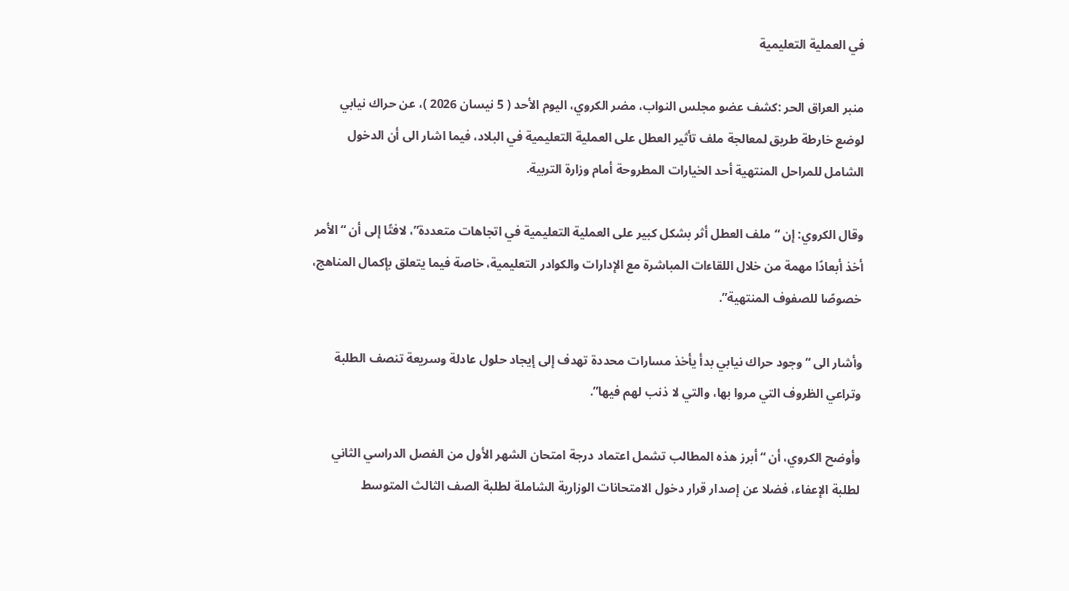في العملية التعليمية

منبر العراق الحر :كشف عضو مجلس النواب، مضر الكروي، اليوم الأحد ( 5 نيسان 2026 )، عن حراك نيابي لوضع خارطة طريق لمعالجة ملف تأثير العطل على العملية التعليمية في البلاد، فيما اشار الى أن الدخول الشامل للمراحل المنتهية أحد الخيارات المطروحة أمام وزارة التربية.

وقال الكروي: إن “ملف العطل أثر بشكل كبير على العملية التعليمية في اتجاهات متعددة”، لافتًا إلى أن “الأمر أخذ أبعادًا مهمة من خلال اللقاءات المباشرة مع الإدارات والكوادر التعليمية، خاصة فيما يتعلق بإكمال المناهج، خصوصًا للصفوف المنتهية”.

وأشار الى “وجود حراك نيابي بدأ يأخذ مسارات محددة تهدف إلى إيجاد حلول عادلة وسريعة تنصف الطلبة وتراعي الظروف التي مروا بها، والتي لا ذنب لهم فيها”.

وأوضح الكروي، أن “أبرز هذه المطالب تشمل اعتماد درجة امتحان الشهر الأول من الفصل الدراسي الثاني لطلبة الإعفاء، فضلا عن إصدار قرار دخول الامتحانات الوزارية الشاملة لطلبة الصف الثالث المتوسط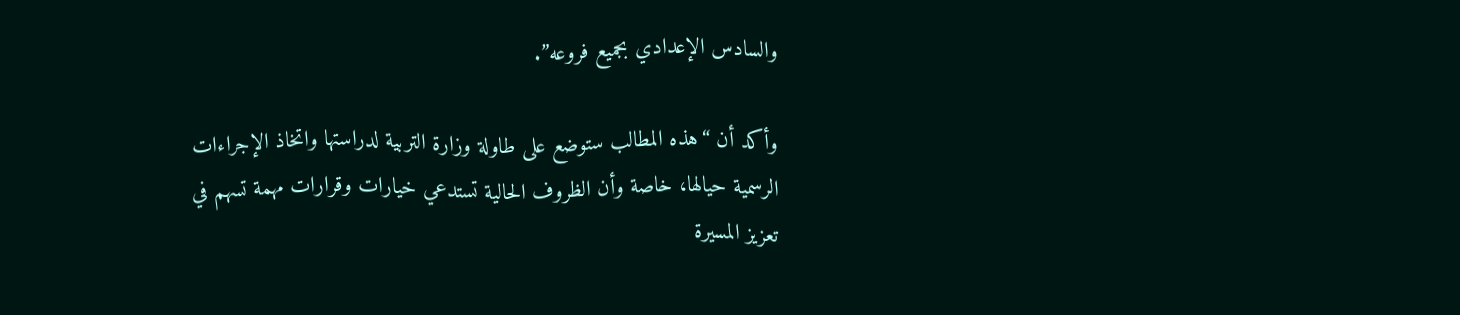والسادس الإعدادي بجميع فروعه”.

وأكد أن “هذه المطالب ستوضع على طاولة وزارة التربية لدراستها واتخاذ الإجراءات الرسمية حيالها، خاصة وأن الظروف الحالية تستدعي خيارات وقرارات مهمة تسهم في تعزيز المسيرة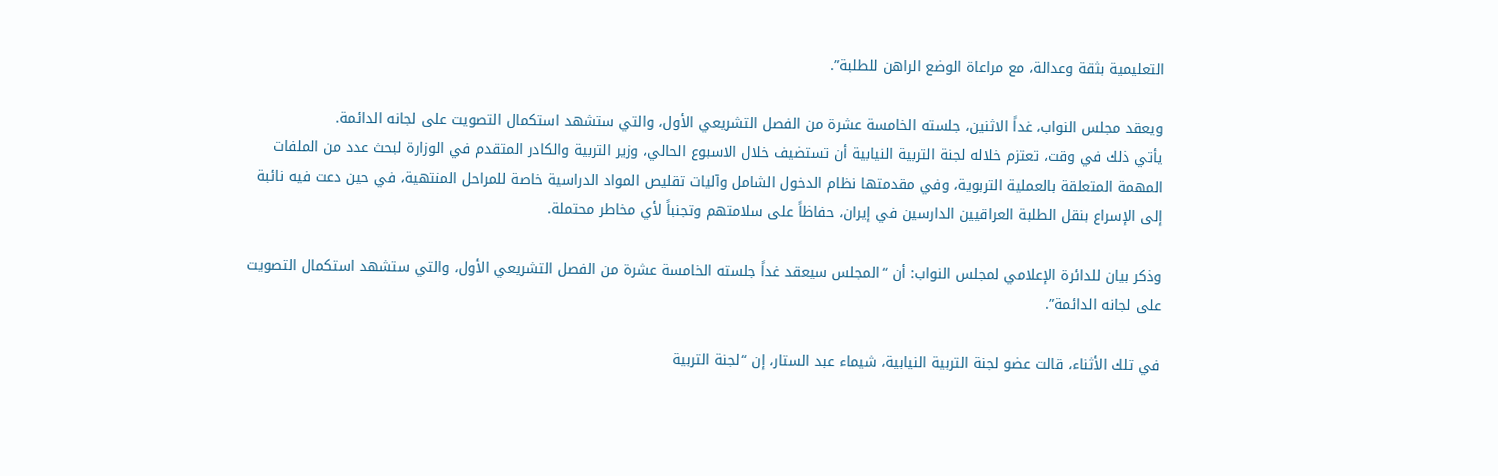التعليمية بثقة وعدالة، مع مراعاة الوضع الراهن للطلبة”.

ويعقد مجلس النواب، غداً الاثنين، جلسته الخامسة عشرة من الفصل التشريعي الأول، والتي ستشهد استكمال التصويت على لجانه الدائمة.
يأتي ذلك في وقت، تعتزم خلاله لجنة التربية النيابية أن تستضيف خلال الاسبوع الحالي، وزير التربية والكادر المتقدم في الوزارة لبحث عدد من الملفات المهمة المتعلقة بالعملية التربوية، وفي مقدمتها نظام الدخول الشامل وآليات تقليص المواد الدراسية خاصة للمراحل المنتهية، في حين دعت فيه نائبة إلى الإسراع بنقل الطلبة العراقيين الدارسين في إيران، حفاظاً على سلامتهم وتجنباً لأي مخاطر محتملة.

وذكر بيان للدائرة الإعلامي لمجلس النواب: أن “المجلس سيعقد غداً جلسته الخامسة عشرة من الفصل التشريعي الأول، والتي ستشهد استكمال التصويت على لجانه الدائمة”.

في تلك الأثناء، قالت عضو لجنة التربية النيابية، شيماء عبد الستار، إن “لجنة التربية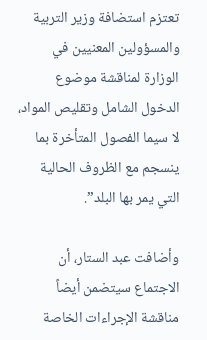تعتزم استضافة وزير التربية والمسؤولين المعنيين في الوزارة لمناقشة موضوع الدخول الشامل وتقليص المواد، لا سيما الفصول المتأخرة بما ينسجم مع الظروف الحالية التي يمر بها البلد”.

وأضافت عبد الستار، أن الاجتماع سيتضمن أيضاً مناقشة الإجراءات الخاصة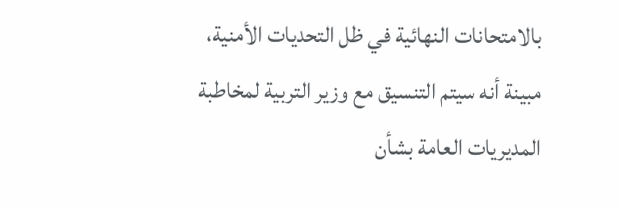بالامتحانات النهائية في ظل التحديات الأمنية، مبينة أنه سيتم التنسيق مع وزير التربية لمخاطبة المديريات العامة بشأن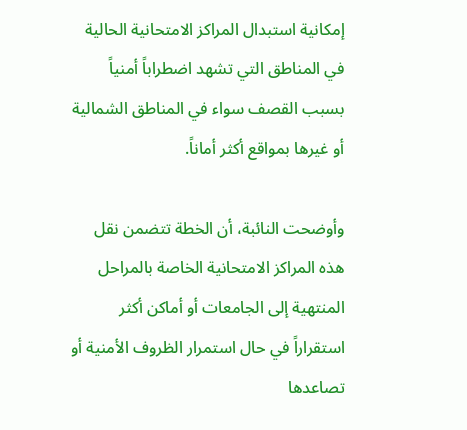إمكانية استبدال المراكز الامتحانية الحالية في المناطق التي تشهد اضطراباً أمنياً بسبب القصف سواء في المناطق الشمالية أو غيرها بمواقع أكثر أماناً.

وأوضحت النائبة، أن الخطة تتضمن نقل هذه المراكز الامتحانية الخاصة بالمراحل المنتهية إلى الجامعات أو أماكن أكثر استقراراً في حال استمرار الظروف الأمنية أو تصاعدها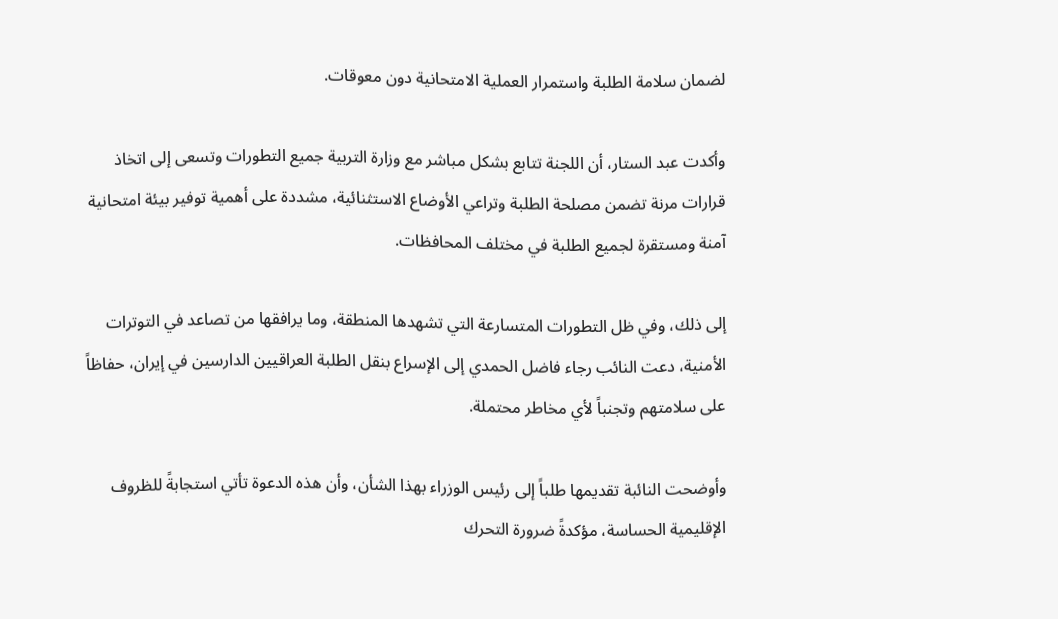لضمان سلامة الطلبة واستمرار العملية الامتحانية دون معوقات.

وأكدت عبد الستار، أن اللجنة تتابع بشكل مباشر مع وزارة التربية جميع التطورات وتسعى إلى اتخاذ قرارات مرنة تضمن مصلحة الطلبة وتراعي الأوضاع الاستثنائية، مشددة على أهمية توفير بيئة امتحانية آمنة ومستقرة لجميع الطلبة في مختلف المحافظات.

إلى ذلك، وفي ظل التطورات المتسارعة التي تشهدها المنطقة، وما يرافقها من تصاعد في التوترات الأمنية، دعت النائب رجاء فاضل الحمدي إلى الإسراع بنقل الطلبة العراقيين الدارسين في إيران، حفاظاً على سلامتهم وتجنباً لأي مخاطر محتملة.

وأوضحت النائبة تقديمها طلباً إلى رئيس الوزراء بهذا الشأن، وأن هذه الدعوة تأتي استجابةً للظروف الإقليمية الحساسة، مؤكدةً ضرورة التحرك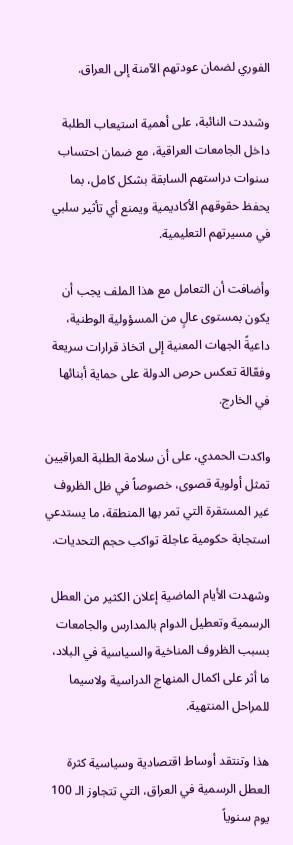الفوري لضمان عودتهم الآمنة إلى العراق.

وشددت النائبة، على أهمية استيعاب الطلبة داخل الجامعات العراقية، مع ضمان احتساب سنوات دراستهم السابقة بشكل كامل، بما يحفظ حقوقهم الأكاديمية ويمنع أي تأثير سلبي في مسيرتهم التعليمية.

وأضافت أن التعامل مع هذا الملف يجب أن يكون بمستوى عالٍ من المسؤولية الوطنية، داعيةً الجهات المعنية إلى اتخاذ قرارات سريعة وفعّالة تعكس حرص الدولة على حماية أبنائها في الخارج.

واكدت الحمدي، على أن سلامة الطلبة العراقيين تمثل أولوية قصوى، خصوصاً في ظل الظروف غير المستقرة التي تمر بها المنطقة، ما يستدعي استجابة حكومية عاجلة تواكب حجم التحديات.

وشهدت الأيام الماضية إعلان الكثير من العطل الرسمية وتعطيل الدوام بالمدارس والجامعات بسبب الظروف المناخية والسياسية في البلاد، ما أثر على اكمال المنهاج الدراسية ولاسيما للمراحل المنتهية.

هذا وتنتقد أوساط اقتصادية وسياسية كثرة العطل الرسمية في العراق، التي تتجاوز الـ 100 يوم سنوياً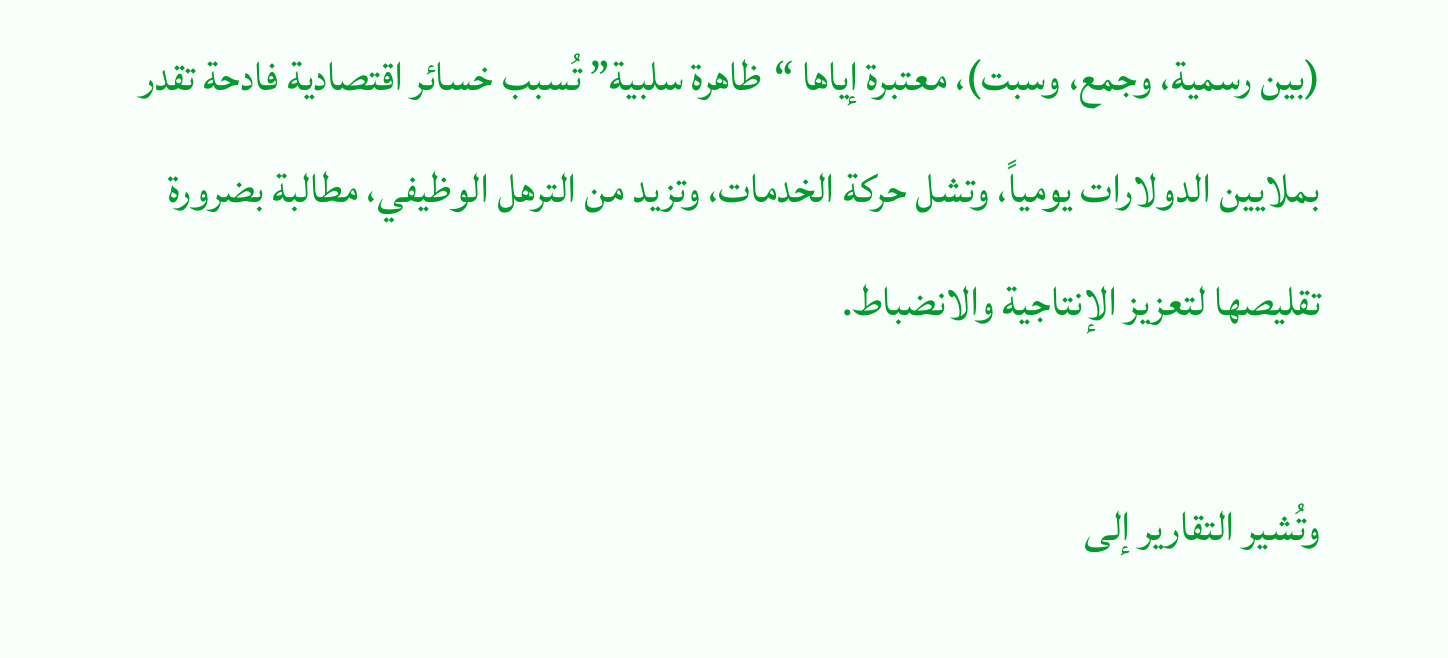(بين رسمية، وجمع، وسبت)، معتبرة إياها “ظاهرة سلبية” تُسبب خسائر اقتصادية فادحة تقدر بملايين الدولارات يومياً، وتشل حركة الخدمات، وتزيد من الترهل الوظيفي، مطالبة بضرورة تقليصها لتعزيز الإنتاجية والانضباط.

وتُشير التقارير إلى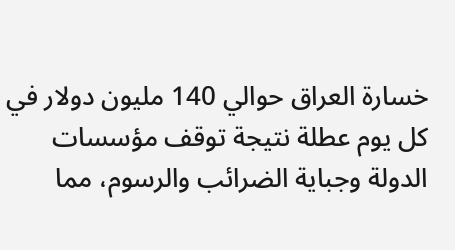خسارة العراق حوالي 140 مليون دولار في كل يوم عطلة نتيجة توقف مؤسسات الدولة وجباية الضرائب والرسوم، مما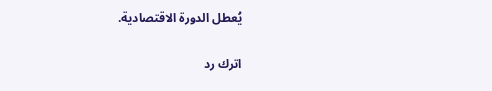يُعطل الدورة الاقتصادية.

اترك رد